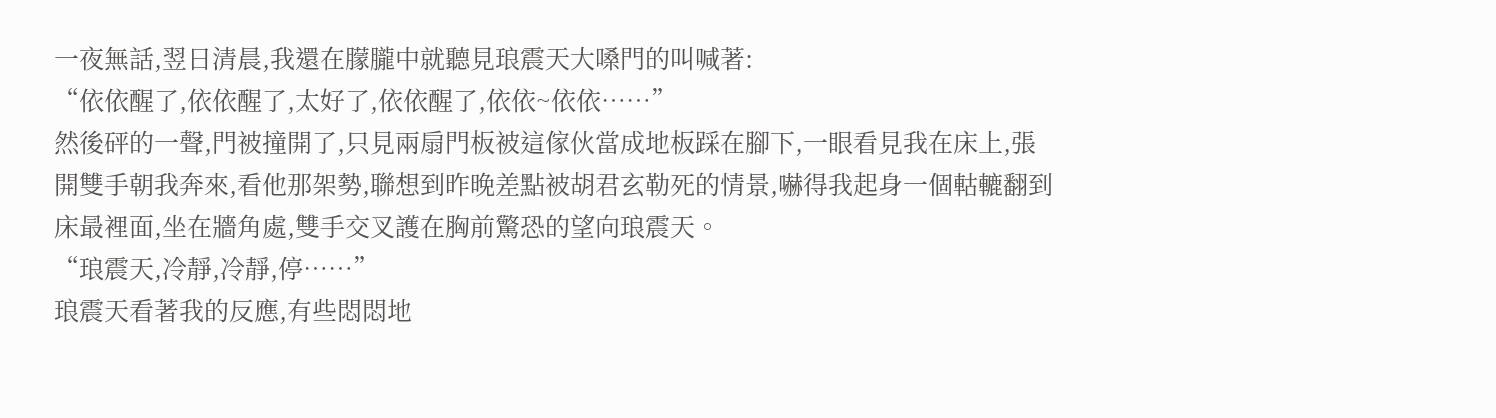一夜無話,翌日清晨,我還在朦朧中就聽見琅震天大嗓門的叫喊著:
“依依醒了,依依醒了,太好了,依依醒了,依依~依依……”
然後砰的一聲,門被撞開了,只見兩扇門板被這傢伙當成地板踩在腳下,一眼看見我在床上,張開雙手朝我奔來,看他那架勢,聯想到昨晚差點被胡君玄勒死的情景,嚇得我起身一個軲轆翻到床最裡面,坐在牆角處,雙手交叉護在胸前驚恐的望向琅震天。
“琅震天,冷靜,冷靜,停……”
琅震天看著我的反應,有些悶悶地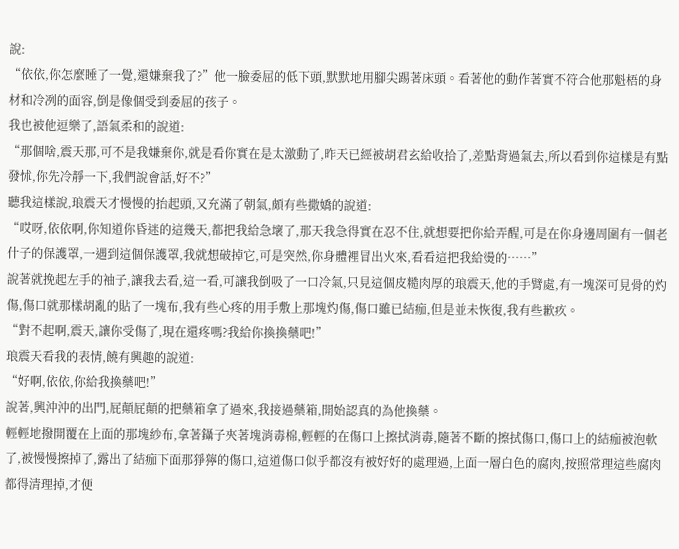說:
“依依,你怎麼睡了一覺,還嫌棄我了?”他一臉委屈的低下頭,默默地用腳尖踢著床頭。看著他的動作著實不符合他那魁梧的身材和冷冽的面容,倒是像個受到委屈的孩子。
我也被他逗樂了,語氣柔和的說道:
“那個啥,震天那,可不是我嫌棄你,就是看你實在是太激動了,昨天已經被胡君玄給收拾了,差點背過氣去,所以看到你這樣是有點發怵,你先冷靜一下,我們說會話,好不?”
聽我這樣說,琅震天才慢慢的抬起頭,又充滿了朝氣,頗有些撒嬌的說道:
“哎呀,依依啊,你知道你昏迷的這幾天,都把我給急壞了,那天我急得實在忍不住,就想要把你給弄醒,可是在你身邊周圍有一個老什子的保護罩,一遇到這個保護罩,我就想破掉它,可是突然,你身體裡冒出火來,看看這把我給燙的……”
說著就挽起左手的袖子,讓我去看,這一看,可讓我倒吸了一口冷氣,只見這個皮糙肉厚的琅震天,他的手臂處,有一塊深可見骨的灼傷,傷口就那樣胡亂的貼了一塊布,我有些心疼的用手敷上那塊灼傷,傷口雖已結痂,但是並未恢復,我有些歉疚。
“對不起啊,震天,讓你受傷了,現在還疼嗎?我給你換換藥吧!”
琅震天看我的表情,饒有興趣的說道:
“好啊,依依,你給我換藥吧!”
說著,興沖沖的出門,屁顛屁顛的把藥箱拿了過來,我接過藥箱,開始認真的為他換藥。
輕輕地撥開覆在上面的那塊紗布,拿著鑷子夾著塊消毒棉,輕輕的在傷口上擦拭消毒,隨著不斷的擦拭傷口,傷口上的結痂被泡軟了,被慢慢擦掉了,露出了結痂下面那猙獰的傷口,這道傷口似乎都沒有被好好的處理過,上面一層白色的腐肉,按照常理這些腐肉都得清理掉,才便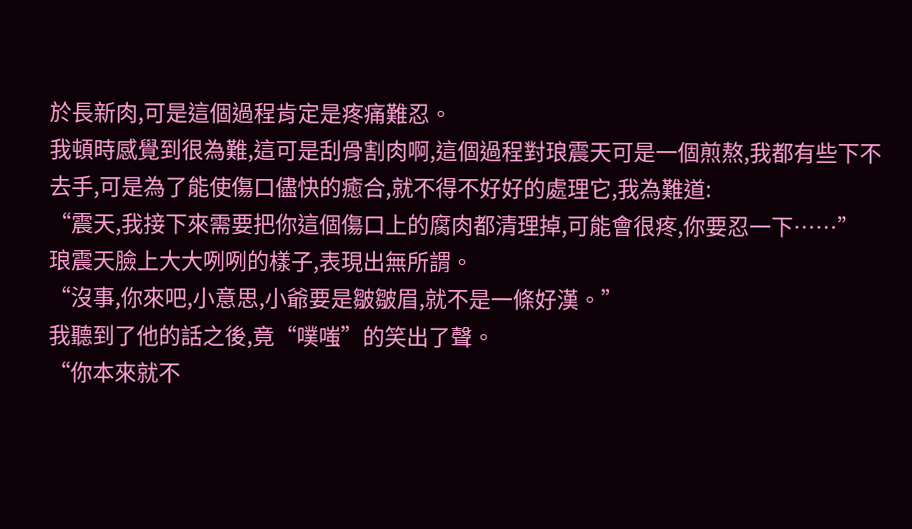於長新肉,可是這個過程肯定是疼痛難忍。
我頓時感覺到很為難,這可是刮骨割肉啊,這個過程對琅震天可是一個煎熬,我都有些下不去手,可是為了能使傷口儘快的癒合,就不得不好好的處理它,我為難道:
“震天,我接下來需要把你這個傷口上的腐肉都清理掉,可能會很疼,你要忍一下……”
琅震天臉上大大咧咧的樣子,表現出無所謂。
“沒事,你來吧,小意思,小爺要是皺皺眉,就不是一條好漢。”
我聽到了他的話之後,竟“噗嗤”的笑出了聲。
“你本來就不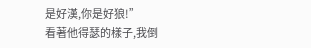是好漢,你是好狼!”
看著他得瑟的樣子,我倒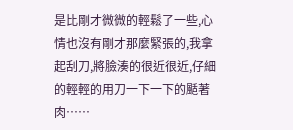是比剛才微微的輕鬆了一些,心情也沒有剛才那麼緊張的,我拿起刮刀,將臉湊的很近很近,仔細的輕輕的用刀一下一下的颳著肉……